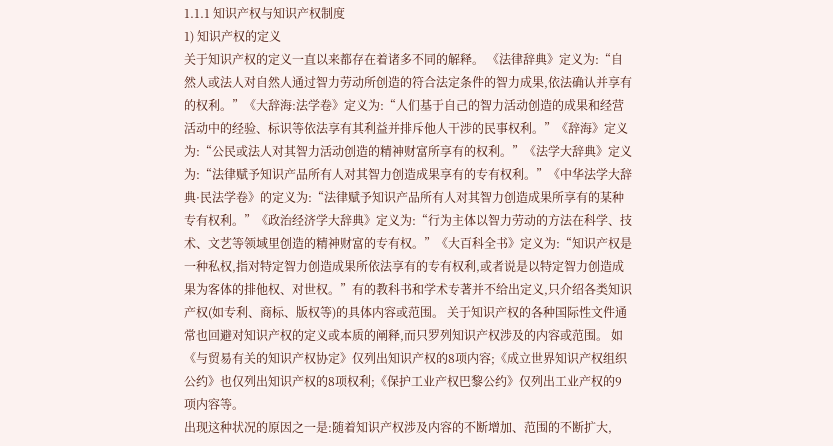1.1.1 知识产权与知识产权制度
1) 知识产权的定义
关于知识产权的定义一直以来都存在着诸多不同的解释。 《法律辞典》定义为:“自然人或法人对自然人通过智力劳动所创造的符合法定条件的智力成果,依法确认并享有的权利。”《大辞海:法学卷》定义为:“人们基于自己的智力活动创造的成果和经营活动中的经验、标识等依法享有其利益并排斥他人干涉的民事权利。”《辞海》定义为:“公民或法人对其智力活动创造的精神财富所享有的权利。”《法学大辞典》定义为:“法律赋予知识产品所有人对其智力创造成果享有的专有权利。”《中华法学大辞典·民法学卷》的定义为:“法律赋予知识产品所有人对其智力创造成果所享有的某种专有权利。”《政治经济学大辞典》定义为:“行为主体以智力劳动的方法在科学、技术、文艺等领域里创造的精神财富的专有权。”《大百科全书》定义为:“知识产权是一种私权,指对特定智力创造成果所依法享有的专有权利,或者说是以特定智力创造成果为客体的排他权、对世权。”有的教科书和学术专著并不给出定义,只介绍各类知识产权(如专利、商标、版权等)的具体内容或范围。 关于知识产权的各种国际性文件通常也回避对知识产权的定义或本质的阐释,而只罗列知识产权涉及的内容或范围。 如《与贸易有关的知识产权协定》仅列出知识产权的8项内容;《成立世界知识产权组织公约》也仅列出知识产权的8项权利;《保护工业产权巴黎公约》仅列出工业产权的9 项内容等。
出现这种状况的原因之一是:随着知识产权涉及内容的不断增加、范围的不断扩大,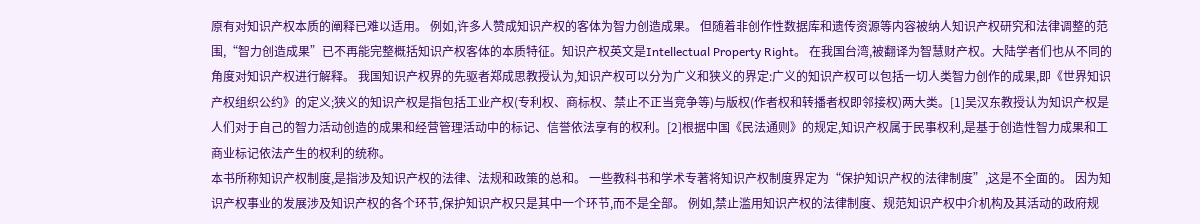原有对知识产权本质的阐释已难以适用。 例如,许多人赞成知识产权的客体为智力创造成果。 但随着非创作性数据库和遗传资源等内容被纳人知识产权研究和法律调整的范围,“智力创造成果”已不再能完整概括知识产权客体的本质特征。知识产权英文是Intellectual Property Right。 在我国台湾,被翻译为智慧财产权。大陆学者们也从不同的角度对知识产权进行解释。 我国知识产权界的先驱者郑成思教授认为,知识产权可以分为广义和狭义的界定:广义的知识产权可以包括一切人类智力创作的成果,即《世界知识产权组织公约》的定义;狭义的知识产权是指包括工业产权(专利权、商标权、禁止不正当竞争等)与版权(作者权和转播者权即邻接权)两大类。[1]吴汉东教授认为知识产权是人们对于自己的智力活动创造的成果和经营管理活动中的标记、信誉依法享有的权利。[2]根据中国《民法通则》的规定,知识产权属于民事权利,是基于创造性智力成果和工商业标记依法产生的权利的统称。
本书所称知识产权制度,是指涉及知识产权的法律、法规和政策的总和。 一些教科书和学术专著将知识产权制度界定为“保护知识产权的法律制度”,这是不全面的。 因为知识产权事业的发展涉及知识产权的各个环节,保护知识产权只是其中一个环节,而不是全部。 例如,禁止滥用知识产权的法律制度、规范知识产权中介机构及其活动的政府规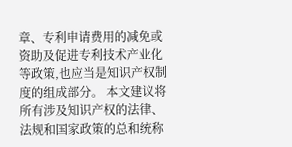章、专利申请费用的减免或资助及促进专利技术产业化等政策,也应当是知识产权制度的组成部分。 本文建议将所有涉及知识产权的法律、法规和国家政策的总和统称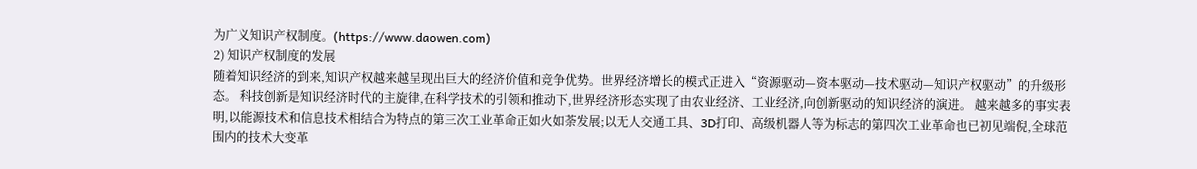为广义知识产权制度。(https://www.daowen.com)
2) 知识产权制度的发展
随着知识经济的到来,知识产权越来越呈现出巨大的经济价值和竞争优势。世界经济增长的模式正进入“资源驱动—资本驱动—技术驱动—知识产权驱动”的升级形态。 科技创新是知识经济时代的主旋律,在科学技术的引领和推动下,世界经济形态实现了由农业经济、工业经济,向创新驱动的知识经济的演进。 越来越多的事实表明,以能源技术和信息技术相结合为特点的第三次工业革命正如火如荼发展;以无人交通工具、3D打印、高级机器人等为标志的第四次工业革命也已初见端倪,全球范围内的技术大变革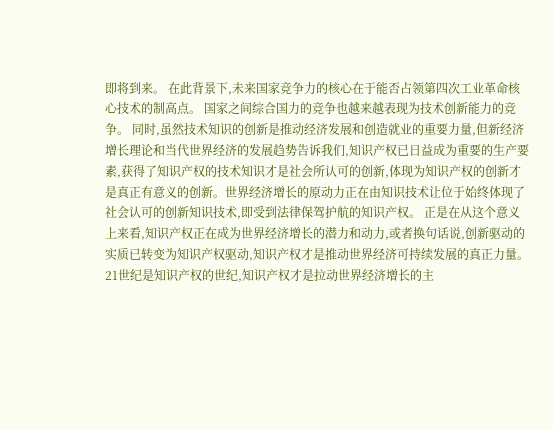即将到来。 在此背景下,未来国家竞争力的核心在于能否占领第四次工业革命核心技术的制高点。 国家之间综合国力的竞争也越来越表现为技术创新能力的竞争。 同时,虽然技术知识的创新是推动经济发展和创造就业的重要力量,但新经济增长理论和当代世界经济的发展趋势告诉我们,知识产权已日益成为重要的生产要素,获得了知识产权的技术知识才是社会所认可的创新,体现为知识产权的创新才是真正有意义的创新。世界经济增长的原动力正在由知识技术让位于始终体现了社会认可的创新知识技术,即受到法律保驾护航的知识产权。 正是在从这个意义上来看,知识产权正在成为世界经济增长的潜力和动力,或者换句话说,创新驱动的实质已转变为知识产权驱动,知识产权才是推动世界经济可持续发展的真正力量。 21世纪是知识产权的世纪,知识产权才是拉动世界经济增长的主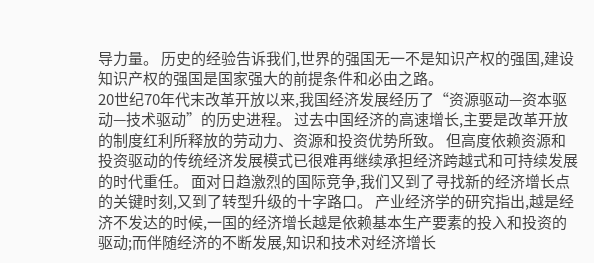导力量。 历史的经验告诉我们,世界的强国无一不是知识产权的强国,建设知识产权的强国是国家强大的前提条件和必由之路。
20世纪70年代末改革开放以来,我国经济发展经历了“资源驱动—资本驱动—技术驱动”的历史进程。 过去中国经济的高速增长,主要是改革开放的制度红利所释放的劳动力、资源和投资优势所致。 但高度依赖资源和投资驱动的传统经济发展模式已很难再继续承担经济跨越式和可持续发展的时代重任。 面对日趋激烈的国际竞争,我们又到了寻找新的经济增长点的关键时刻,又到了转型升级的十字路口。 产业经济学的研究指出,越是经济不发达的时候,一国的经济增长越是依赖基本生产要素的投入和投资的驱动;而伴随经济的不断发展,知识和技术对经济增长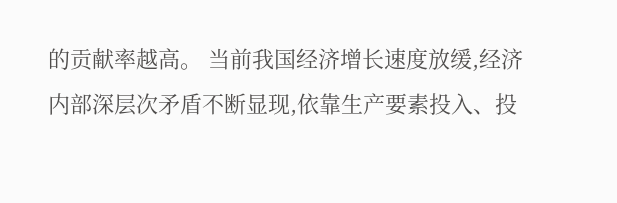的贡献率越高。 当前我国经济增长速度放缓,经济内部深层次矛盾不断显现,依靠生产要素投入、投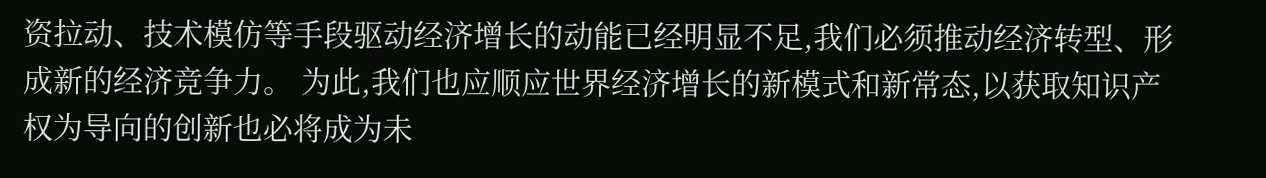资拉动、技术模仿等手段驱动经济增长的动能已经明显不足,我们必须推动经济转型、形成新的经济竞争力。 为此,我们也应顺应世界经济增长的新模式和新常态,以获取知识产权为导向的创新也必将成为未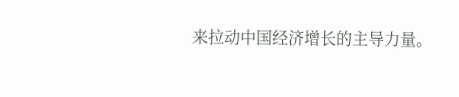来拉动中国经济增长的主导力量。